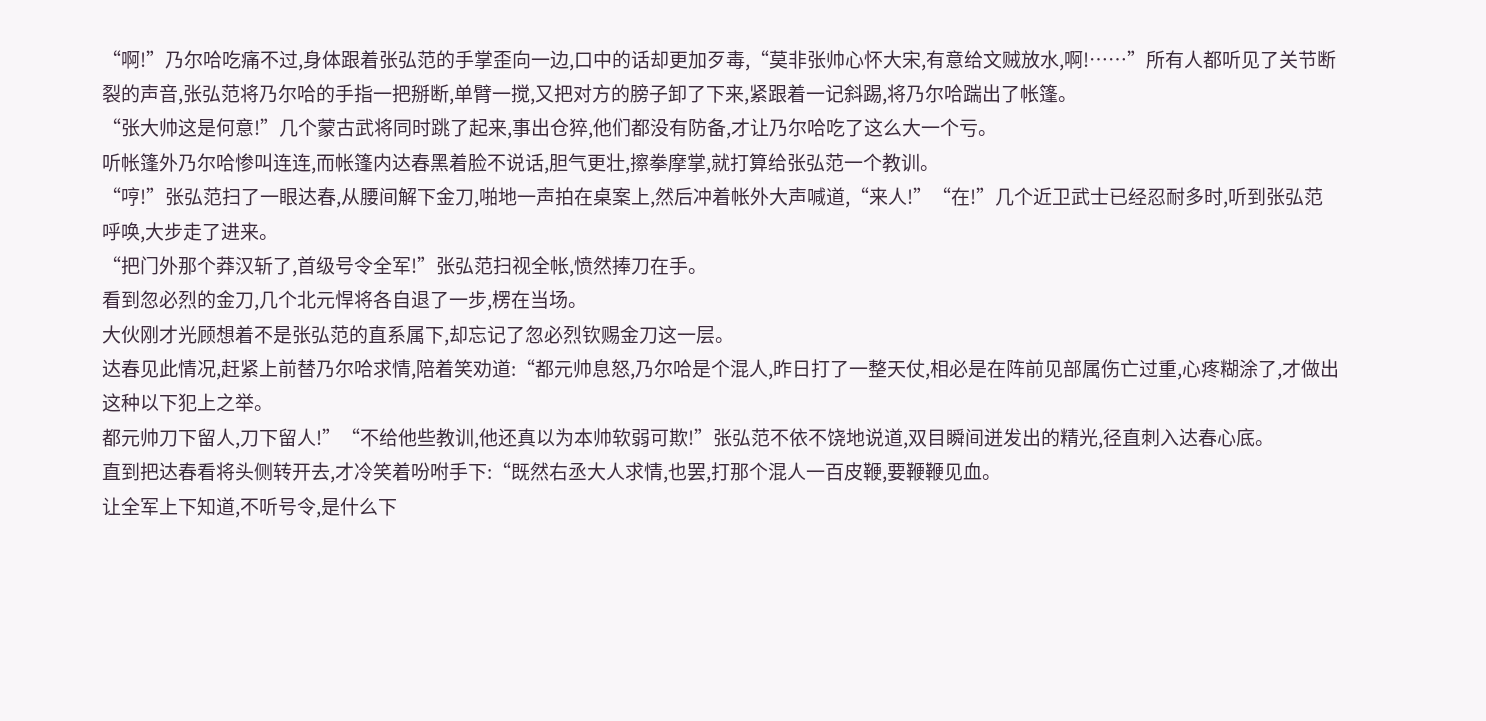“啊!”乃尔哈吃痛不过,身体跟着张弘范的手掌歪向一边,口中的话却更加歹毒,“莫非张帅心怀大宋,有意给文贼放水,啊!……”所有人都听见了关节断裂的声音,张弘范将乃尔哈的手指一把掰断,单臂一搅,又把对方的膀子卸了下来,紧跟着一记斜踢,将乃尔哈踹出了帐篷。
“张大帅这是何意!”几个蒙古武将同时跳了起来,事出仓猝,他们都没有防备,才让乃尔哈吃了这么大一个亏。
听帐篷外乃尔哈惨叫连连,而帐篷内达春黑着脸不说话,胆气更壮,擦拳摩掌,就打算给张弘范一个教训。
“哼!”张弘范扫了一眼达春,从腰间解下金刀,啪地一声拍在桌案上,然后冲着帐外大声喊道,“来人!”“在!”几个近卫武士已经忍耐多时,听到张弘范呼唤,大步走了进来。
“把门外那个莽汉斩了,首级号令全军!”张弘范扫视全帐,愤然捧刀在手。
看到忽必烈的金刀,几个北元悍将各自退了一步,楞在当场。
大伙刚才光顾想着不是张弘范的直系属下,却忘记了忽必烈钦赐金刀这一层。
达春见此情况,赶紧上前替乃尔哈求情,陪着笑劝道:“都元帅息怒,乃尔哈是个混人,昨日打了一整天仗,相必是在阵前见部属伤亡过重,心疼糊涂了,才做出这种以下犯上之举。
都元帅刀下留人,刀下留人!”“不给他些教训,他还真以为本帅软弱可欺!”张弘范不依不饶地说道,双目瞬间迸发出的精光,径直刺入达春心底。
直到把达春看将头侧转开去,才冷笑着吩咐手下:“既然右丞大人求情,也罢,打那个混人一百皮鞭,要鞭鞭见血。
让全军上下知道,不听号令,是什么下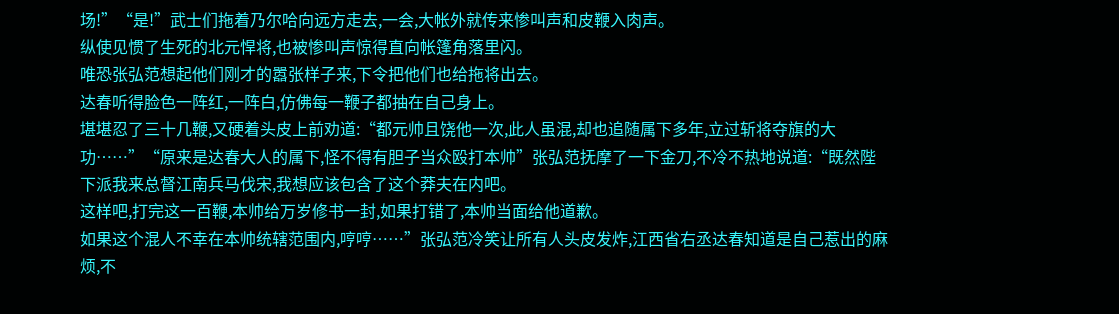场!”“是!”武士们拖着乃尔哈向远方走去,一会,大帐外就传来惨叫声和皮鞭入肉声。
纵使见惯了生死的北元悍将,也被惨叫声惊得直向帐篷角落里闪。
唯恐张弘范想起他们刚才的嚣张样子来,下令把他们也给拖将出去。
达春听得脸色一阵红,一阵白,仿佛每一鞭子都抽在自己身上。
堪堪忍了三十几鞭,又硬着头皮上前劝道:“都元帅且饶他一次,此人虽混,却也追随属下多年,立过斩将夺旗的大功……”“原来是达春大人的属下,怪不得有胆子当众殴打本帅”张弘范抚摩了一下金刀,不冷不热地说道:“既然陛下派我来总督江南兵马伐宋,我想应该包含了这个莽夫在内吧。
这样吧,打完这一百鞭,本帅给万岁修书一封,如果打错了,本帅当面给他道歉。
如果这个混人不幸在本帅统辖范围内,哼哼……”张弘范冷笑让所有人头皮发炸,江西省右丞达春知道是自己惹出的麻烦,不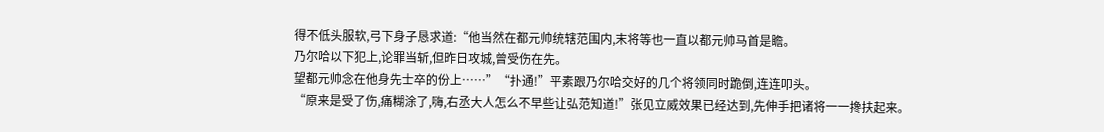得不低头服软,弓下身子恳求道:“他当然在都元帅统辖范围内,末将等也一直以都元帅马首是瞻。
乃尔哈以下犯上,论罪当斩,但昨日攻城,曾受伤在先。
望都元帅念在他身先士卒的份上……”“扑通!”平素跟乃尔哈交好的几个将领同时跪倒,连连叩头。
“原来是受了伤,痛糊涂了,嗨,右丞大人怎么不早些让弘范知道!”张见立威效果已经达到,先伸手把诸将一一搀扶起来。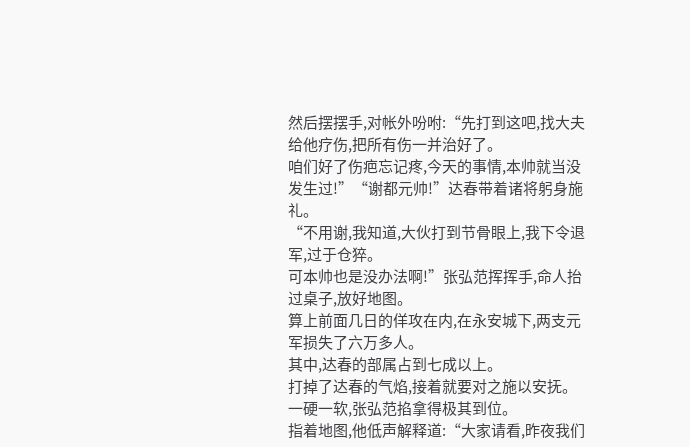然后摆摆手,对帐外吩咐:“先打到这吧,找大夫给他疗伤,把所有伤一并治好了。
咱们好了伤疤忘记疼,今天的事情,本帅就当没发生过!”“谢都元帅!”达春带着诸将躬身施礼。
“不用谢,我知道,大伙打到节骨眼上,我下令退军,过于仓猝。
可本帅也是没办法啊!”张弘范挥挥手,命人抬过桌子,放好地图。
算上前面几日的佯攻在内,在永安城下,两支元军损失了六万多人。
其中,达春的部属占到七成以上。
打掉了达春的气焰,接着就要对之施以安抚。
一硬一软,张弘范掐拿得极其到位。
指着地图,他低声解释道:“大家请看,昨夜我们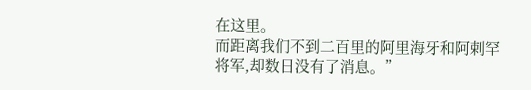在这里。
而距离我们不到二百里的阿里海牙和阿剌罕将军,却数日没有了消息。”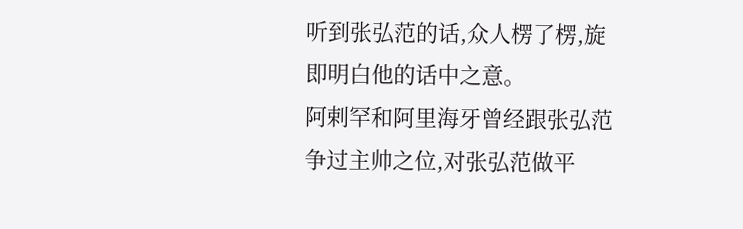听到张弘范的话,众人楞了楞,旋即明白他的话中之意。
阿剌罕和阿里海牙曾经跟张弘范争过主帅之位,对张弘范做平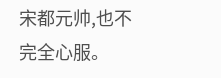宋都元帅,也不完全心服。